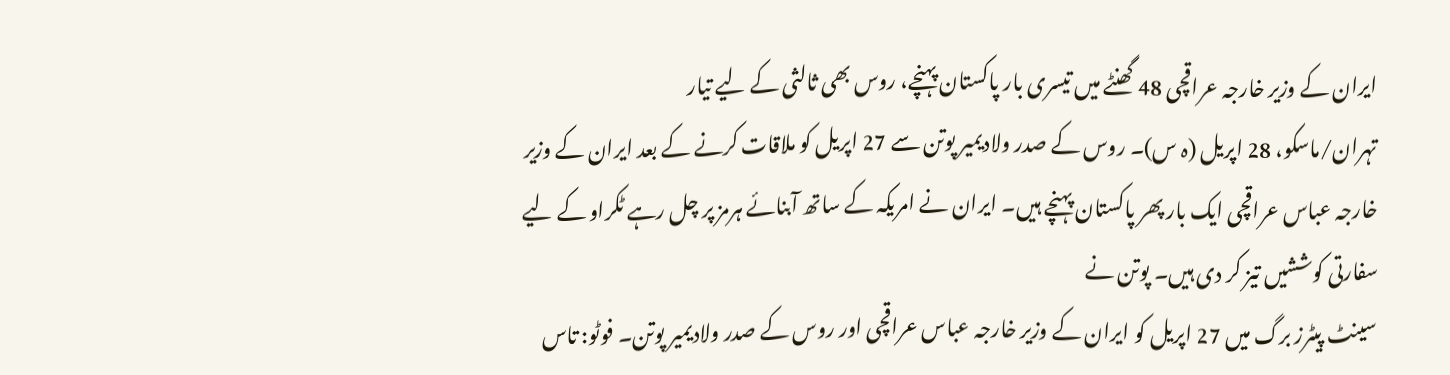ایران کے وزیر خارجہ عراقچی 48 گھنٹے میں تیسری بار پاکستان پہنچے، روس بھی ثالثی کے لیے تیار
تہران/ماسکو، 28 اپریل (ہ س)۔ روس کے صدر ولادیمیر پوتن سے 27 اپریل کو ملاقات کرنے کے بعد ایران کے وزیر خارجہ عباس عراقچی ایک بار پھر پاکستان پہنچے ہیں۔ ایران نے امریکہ کے ساتھ آبنائے ہرمز پر چل رہے ٹکراو کے لیے سفارتی کوششیں تیز کر دی ہیں۔ پوتن نے
سینٹ پیٹرز برگ میں 27 اپریل کو ایران کے وزیر خارجہ عباس عراقچی اور روس کے صدر ولادیمیر پوتن۔ فوٹو: تاس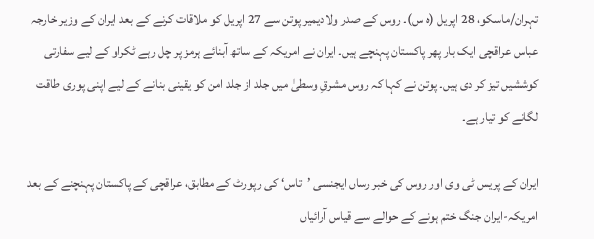تہران/ماسکو، 28 اپریل (ہ س)۔ روس کے صدر ولادیمیر پوتن سے 27 اپریل کو ملاقات کرنے کے بعد ایران کے وزیر خارجہ عباس عراقچی ایک بار پھر پاکستان پہنچے ہیں۔ ایران نے امریکہ کے ساتھ آبنائے ہرمز پر چل رہے ٹکراو کے لیے سفارتی کوششیں تیز کر دی ہیں۔ پوتن نے کہا کہ روس مشرقِ وسطیٰ میں جلد از جلد امن کو یقینی بنانے کے لیے اپنی پوری طاقت لگانے کو تیار ہے۔

ایران کے پریس ٹی وی اور روس کی خبر رساں ایجنسی ’تاس‘ کی رپورٹ کے مطابق، عراقچی کے پاکستان پہنچنے کے بعد امریکہ-ایران جنگ ختم ہونے کے حوالے سے قیاس آرائیاں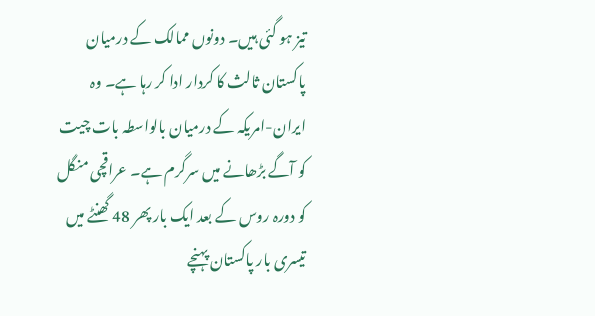تیز ہو گئی ہیں۔ دونوں ممالک کے درمیان پاکستان ثالث کا کردار ادا کر رہا ہے۔ وہ ایران-امریکہ کے درمیان بالواسطہ بات چیت کو آگے بڑھانے میں سرگرم ہے۔ عراقچی منگل کو دورہ روس کے بعد ایک بار پھر 48 گھنٹے میں تیسری بار پاکستان پہنچے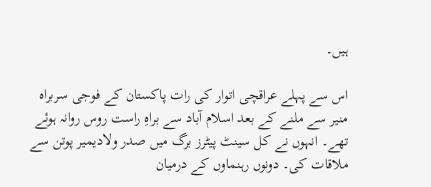ہیں۔

اس سے پہلے عراقچی اتوار کی رات پاکستان کے فوجی سربراہ منیر سے ملنے کے بعد اسلام آباد سے براہِ راست روس روانہ ہوئے تھے۔ انہوں نے کل سینٹ پیٹرز برگ میں صدر ولادیمیر پوتن سے ملاقات کی۔ دونوں رہنماوں کے درمیان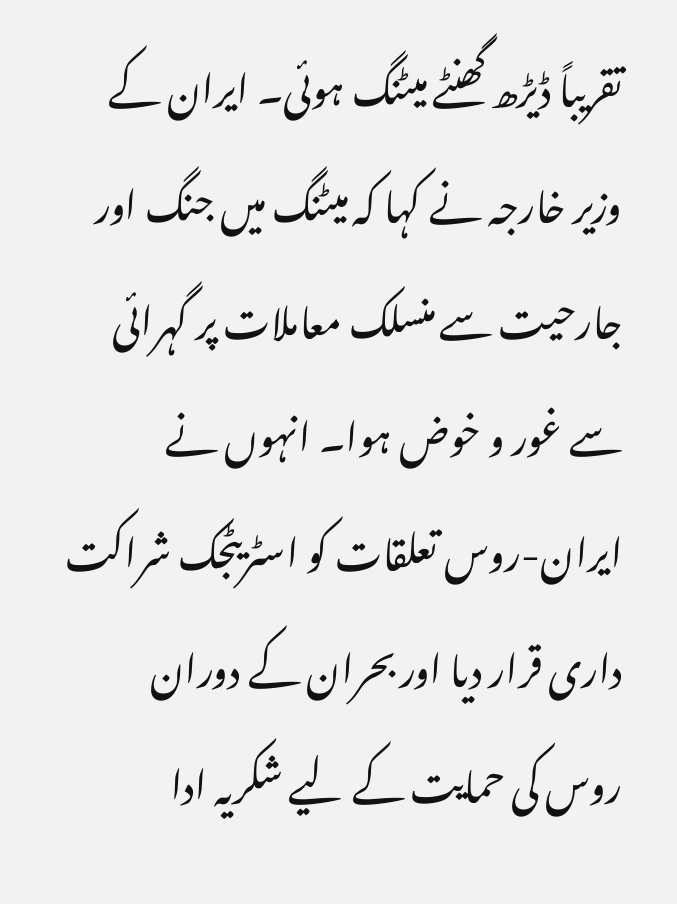تقریباً ڈیڑھ گھنٹے میٹنگ ہوئی۔ ایران کے وزیر خارجہ نے کہا کہ میٹنگ میں جنگ اور جارحیت سے منسلک معاملات پر گہرائی سے غور و خوض ہوا۔ انہوں نے ایران-روس تعلقات کو اسٹریٹجک شراکت داری قرار دیا اور بحران کے دوران روس کی حمایت کے لیے شکریہ ادا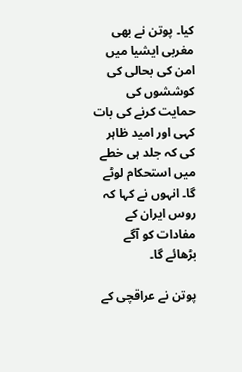کیا۔ پوتن نے بھی مغربی ایشیا میں امن کی بحالی کی کوششوں کی حمایت کرنے کی بات کہی اور امید ظاہر کی کہ جلد ہی خطے میں استحکام لوٹے گا۔ انہوں نے کہا کہ روس ایران کے مفادات کو آگے بڑھائے گا۔

پوتن نے عراقچی کے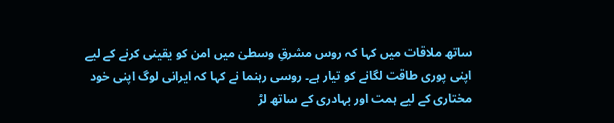ساتھ ملاقات میں کہا کہ روس مشرقِ وسطیٰ میں امن کو یقینی کرنے کے لیے اپنی پوری طاقت لگانے کو تیار ہے۔ روسی رہنما نے کہا کہ ایرانی لوگ اپنی خود مختاری کے لیے ہمت اور بہادری کے ساتھ لڑ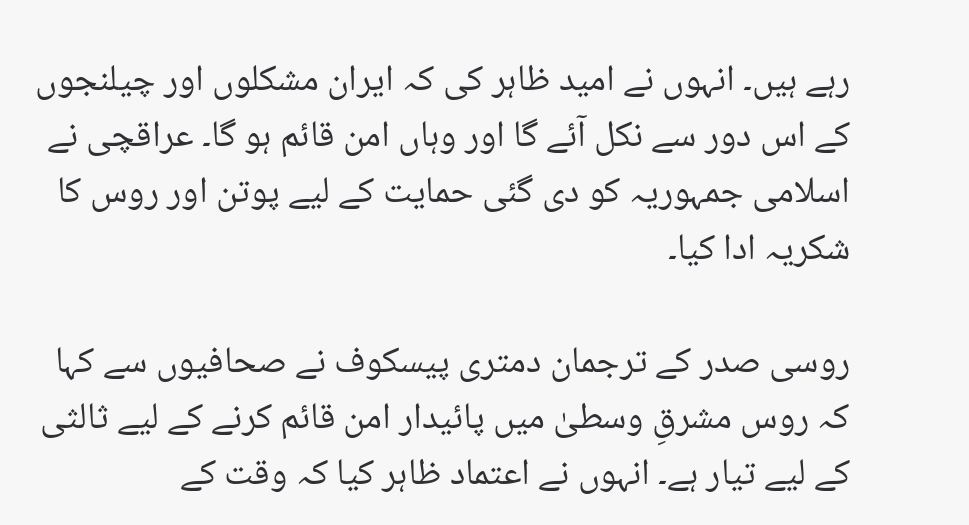رہے ہیں۔ انہوں نے امید ظاہر کی کہ ایران مشکلوں اور چیلنجوں کے اس دور سے نکل آئے گا اور وہاں امن قائم ہو گا۔ عراقچی نے اسلامی جمہوریہ کو دی گئی حمایت کے لیے پوتن اور روس کا شکریہ ادا کیا۔

روسی صدر کے ترجمان دمتری پیسکوف نے صحافیوں سے کہا کہ روس مشرقِ وسطیٰ میں پائیدار امن قائم کرنے کے لیے ثالثی کے لیے تیار ہے۔ انہوں نے اعتماد ظاہر کیا کہ وقت کے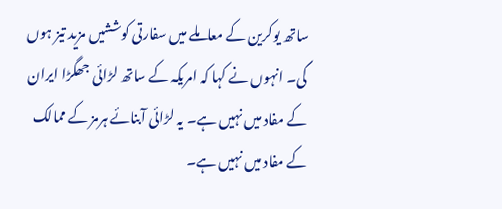ساتھ یوکرین کے معاملے میں سفارتی کوششیں مزید تیز ہوں گی۔ انہوں نے کہا کہ امریکہ کے ساتھ لڑائی جھگڑا ایران کے مفاد میں نہیں ہے۔ یہ لڑائی آبنائے ہرمز کے ممالک کے مفاد میں نہیں ہے۔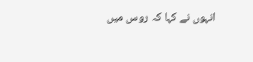انہوں نے کہا کہ روس میں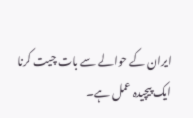ایران کے حوالے سے بات چیت کرنا ایک پیچیدہ عمل ہے۔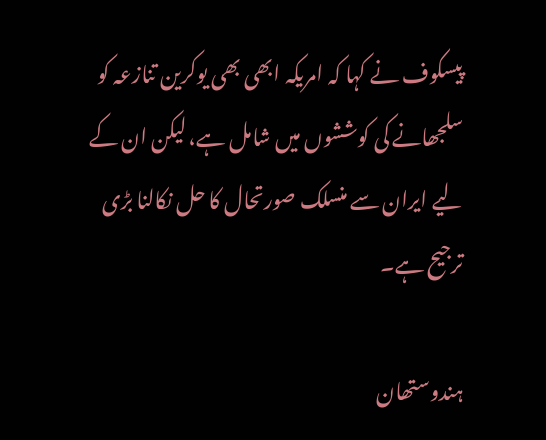پیسکوف نے کہا کہ امریکہ ابھی بھی یوکرین تنازعہ کو سلجھانے کی کوششوں میں شامل ہے، لیکن ان کے لیے ایران سے منسلک صورتحال کا حل نکالنا بڑی ترجیح ہے۔

ہندوستھان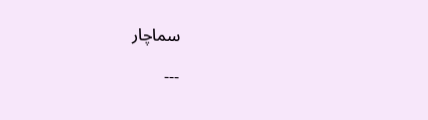سماچار

---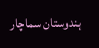ہندوستان سماچار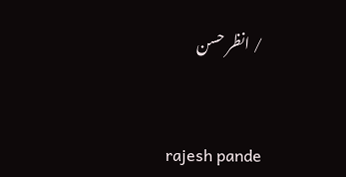/ انظر حسن


 rajesh pande